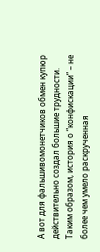А вот для фальшивомонетчиков обмен купюр действительно создал большие трудности.
Таким образом, история о “конфискации” – не более чем умело раскрученная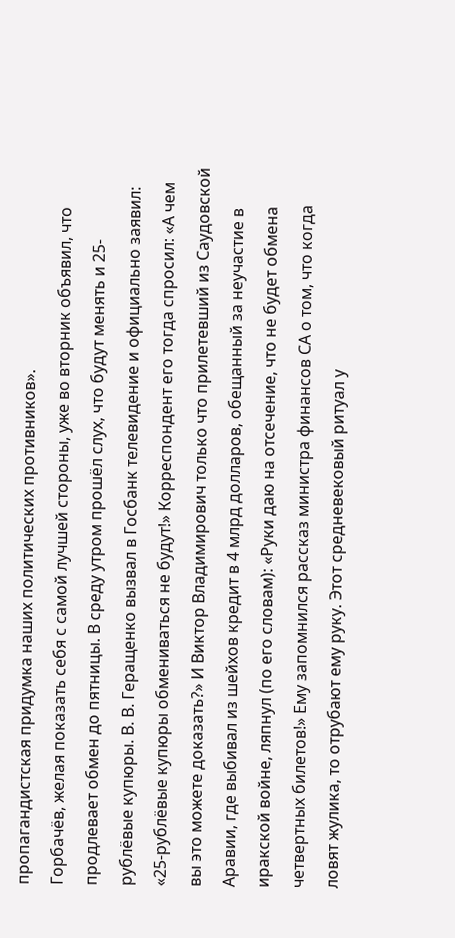пропагандистская придумка наших политических противников».
Горбачёв, желая показать себя с самой лучшей стороны, уже во вторник объявил, что продлевает обмен до пятницы. В среду утром прошёл слух, что будут менять и 25-рублёвые купюры. В. В. Геращенко вызвал в Госбанк телевидение и официально заявил: «25-рублёвые купюры обмениваться не будут!» Корреспондент его тогда спросил: «А чем вы это можете доказать?» И Виктор Владимирович только что прилетевший из Саудовской Аравии, где выбивал из шейхов кредит в 4 млрд долларов, обещанный за неучастие в иракской войне, ляпнул (по его словам): «Руки даю на отсечение, что не будет обмена четвертных билетов!» Ему запомнился рассказ министра финансов СА о том, что когда ловят жулика, то отрубают ему руку. Этот средневековый ритуал у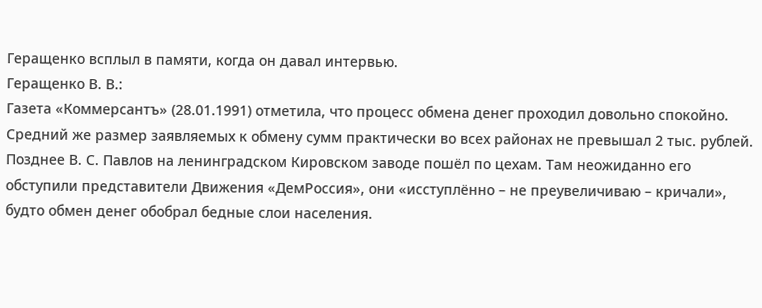Геращенко всплыл в памяти, когда он давал интервью.
Геращенко В. В.:
Газета «Коммерсантъ» (28.01.1991) отметила, что процесс обмена денег проходил довольно спокойно. Средний же размер заявляемых к обмену сумм практически во всех районах не превышал 2 тыс. рублей.
Позднее В. С. Павлов на ленинградском Кировском заводе пошёл по цехам. Там неожиданно его обступили представители Движения «ДемРоссия», они «исступлённо – не преувеличиваю – кричали», будто обмен денег обобрал бедные слои населения.